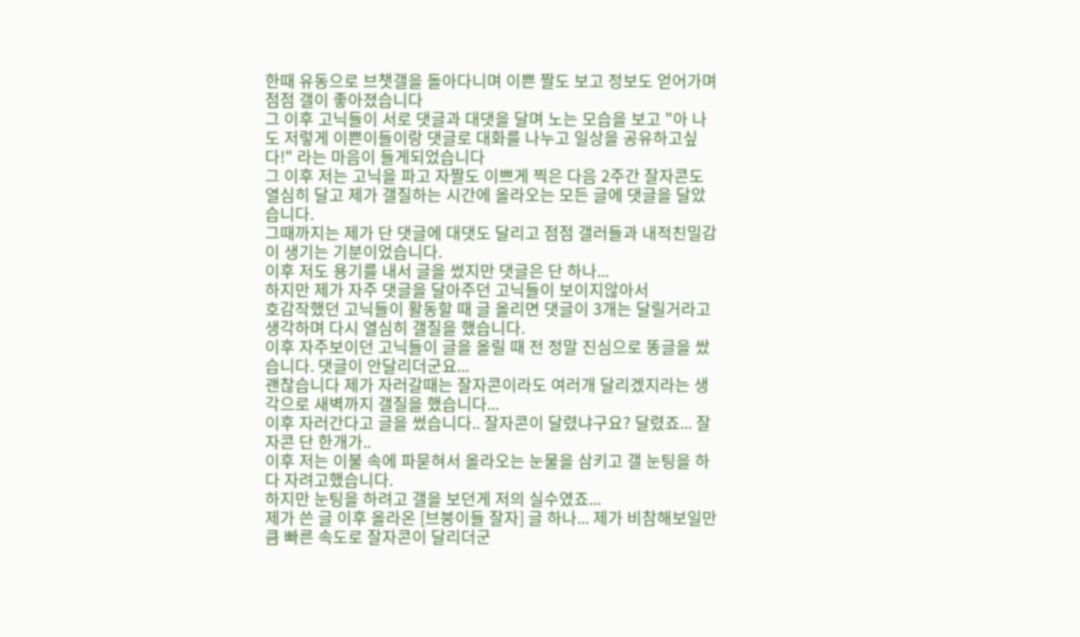한때 유동으로 브챗갤을 돌아다니며 이쁜 짤도 보고 정보도 얻어가며 점점 갤이 좋아졌습니다
그 이후 고닉들이 서로 댓글과 대댓을 달며 노는 모습을 보고 "아 나도 저렇게 이쁜이들이랑 댓글로 대화를 나누고 일상을 공유하고싶다!" 라는 마음이 들게되었습니다
그 이후 저는 고닉을 파고 자짤도 이쁘게 찍은 다음 2주간 잘자콘도 열심히 달고 제가 갤질하는 시간에 올라오는 모든 글에 댓글을 달았습니다.
그때까지는 제가 단 댓글에 대댓도 달리고 점점 갤러들과 내적친밀감이 생기는 기분이었습니다.
이후 저도 용기를 내서 글을 썼지만 댓글은 단 하나...
하지만 제가 자주 댓글을 달아주던 고닉들이 보이지않아서
호감작했던 고닉들이 활동할 때 글 올리면 댓글이 3개는 달릴거라고 생각하며 다시 열심히 갤질을 했습니다.
이후 자주보이던 고닉들이 글을 올릴 때 전 정말 진심으로 똥글을 쌌습니다. 댓글이 안달리더군요...
괜찮습니다 제가 자러갈때는 잘자콘이라도 여러개 달리겠지라는 생각으로 새벽까지 갤질을 했습니다...
이후 자러간다고 글을 썼습니다.. 잘자콘이 달렸냐구요? 달렸죠... 잘자콘 단 한개가..
이후 저는 이불 속에 파묻혀서 올라오는 눈물을 삼키고 갤 눈팅을 하다 자려고했습니다.
하지만 눈팅을 하려고 갤을 보던게 저의 실수였죠...
제가 쓴 글 이후 올라온 [브붕이들 잘자] 글 하나... 제가 비참해보일만큼 빠른 속도로 잘자콘이 달리더군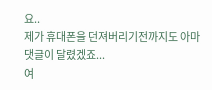요..
제가 휴대폰을 던져버리기전까지도 아마 댓글이 달렸겠죠...
여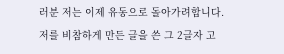러분 저는 이제 유동으로 돌아가려합니다.
저를 비참하게 만든 글을 쓴 그 2글자 고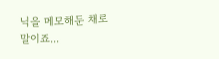닉을 메모해둔 채로 말이죠...